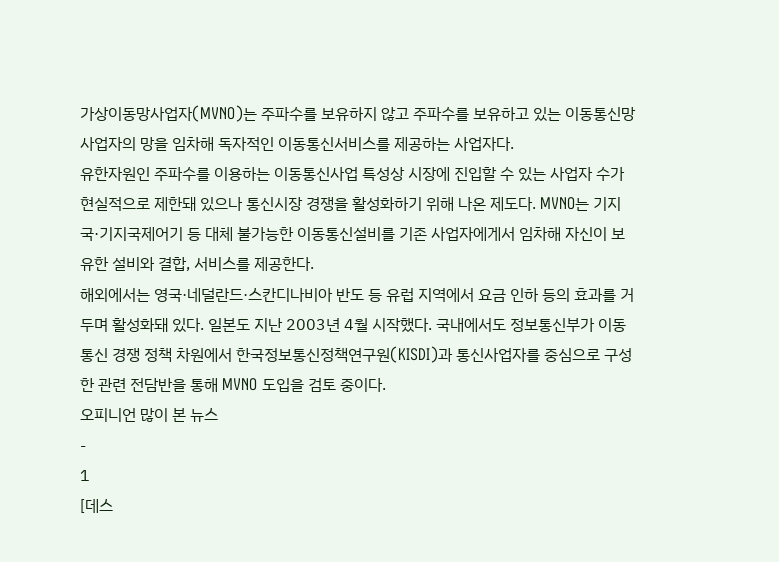가상이동망사업자(MVNO)는 주파수를 보유하지 않고 주파수를 보유하고 있는 이동통신망사업자의 망을 임차해 독자적인 이동통신서비스를 제공하는 사업자다.
유한자원인 주파수를 이용하는 이동통신사업 특성상 시장에 진입할 수 있는 사업자 수가 현실적으로 제한돼 있으나 통신시장 경쟁을 활성화하기 위해 나온 제도다. MVNO는 기지국·기지국제어기 등 대체 불가능한 이동통신설비를 기존 사업자에게서 임차해 자신이 보유한 설비와 결합, 서비스를 제공한다.
해외에서는 영국·네덜란드·스칸디나비아 반도 등 유럽 지역에서 요금 인하 등의 효과를 거두며 활성화돼 있다. 일본도 지난 2003년 4월 시작했다. 국내에서도 정보통신부가 이동통신 경쟁 정책 차원에서 한국정보통신정책연구원(KISDI)과 통신사업자를 중심으로 구성한 관련 전담반을 통해 MVNO 도입을 검토 중이다.
오피니언 많이 본 뉴스
-
1
[데스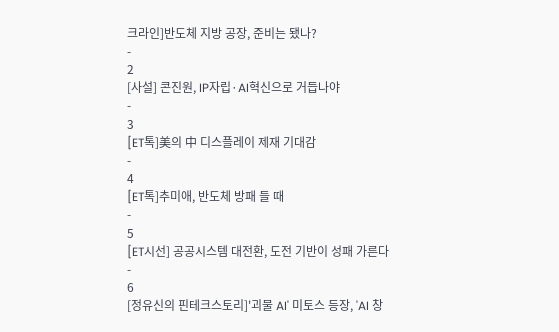크라인]반도체 지방 공장, 준비는 됐나?
-
2
[사설] 콘진원, IP자립·AI혁신으로 거듭나야
-
3
[ET톡]美의 中 디스플레이 제재 기대감
-
4
[ET톡]추미애, 반도체 방패 들 때
-
5
[ET시선] 공공시스템 대전환, 도전 기반이 성패 가른다
-
6
[정유신의 핀테크스토리]'괴물 AI' 미토스 등장, 'AI 창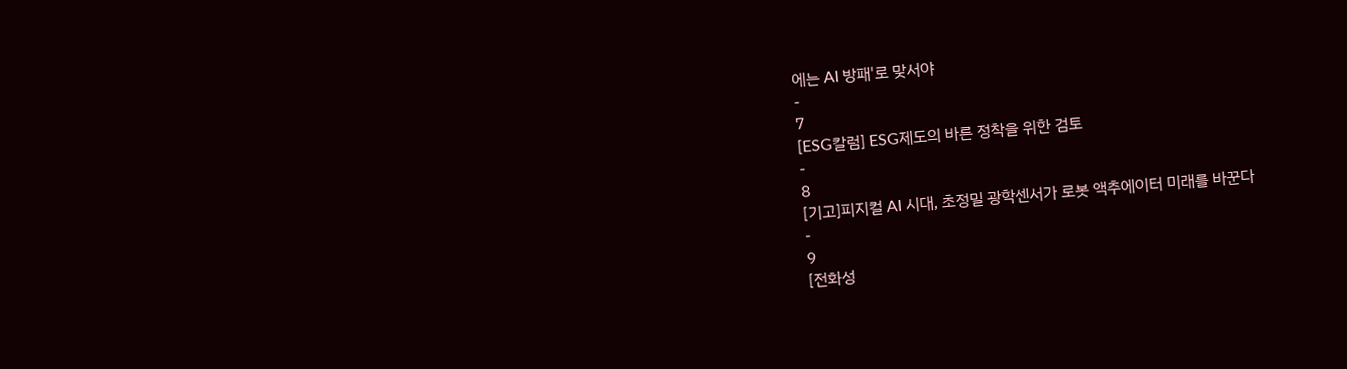에는 AI 방패'로 맞서야
-
7
[ESG칼럼] ESG제도의 바른 정착을 위한 검토
-
8
[기고]피지컬 AI 시대, 초정밀 광학센서가 로봇 액추에이터 미래를 바꾼다
-
9
[전화성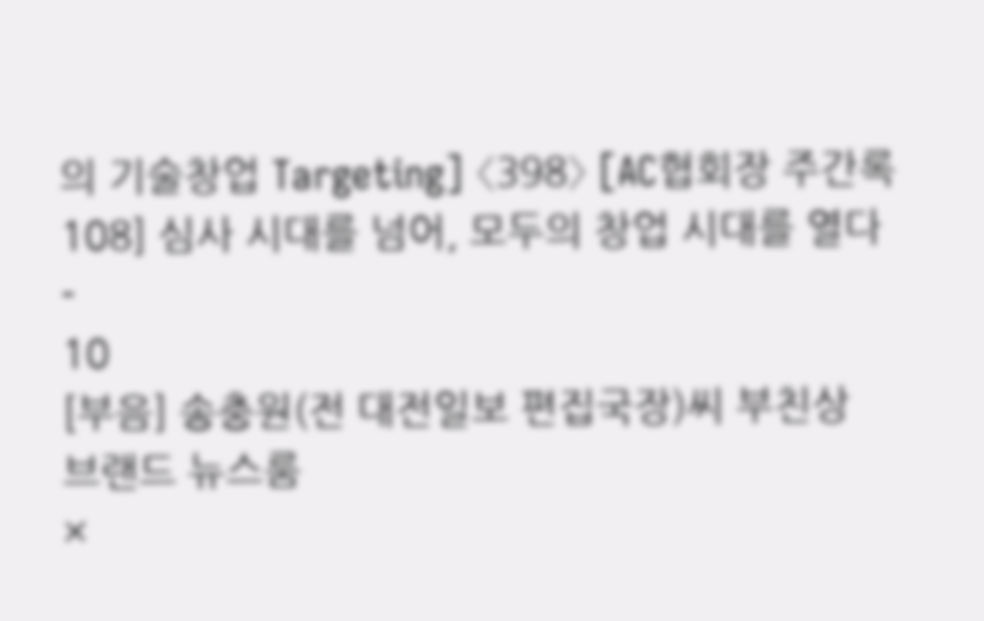의 기술창업 Targeting] 〈398〉 [AC협회장 주간록108] 심사 시대를 넘어, 모두의 창업 시대를 열다
-
10
[부음] 송충원(전 대전일보 편집국장)씨 부친상
브랜드 뉴스룸
×